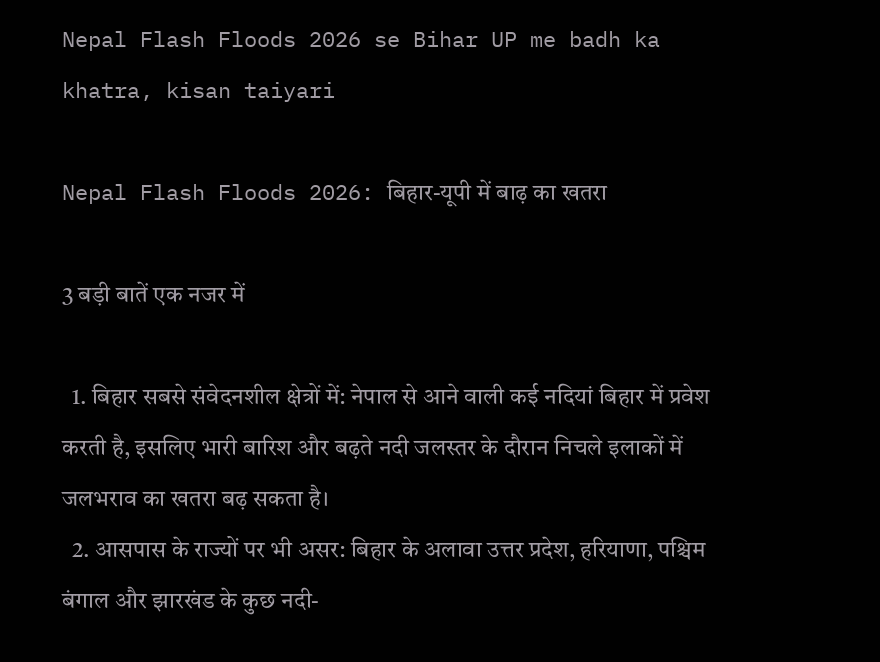Nepal Flash Floods 2026 se Bihar UP me badh ka khatra, kisan taiyari

Nepal Flash Floods 2026: बिहार-यूपी में बाढ़ का खतरा

3 बड़ी बातें एक नजर में

  1. बिहार सबसे संवेदनशील क्षेत्रों में: नेपाल से आने वाली कई नदियां बिहार में प्रवेश करती है, इसलिए भारी बारिश और बढ़ते नदी जलस्तर के दौरान निचले इलाकों में जलभराव का खतरा बढ़ सकता है।
  2. आसपास के राज्यों पर भी असर: बिहार के अलावा उत्तर प्रदेश, हरियाणा, पश्चिम बंगाल और झारखंड के कुछ नदी-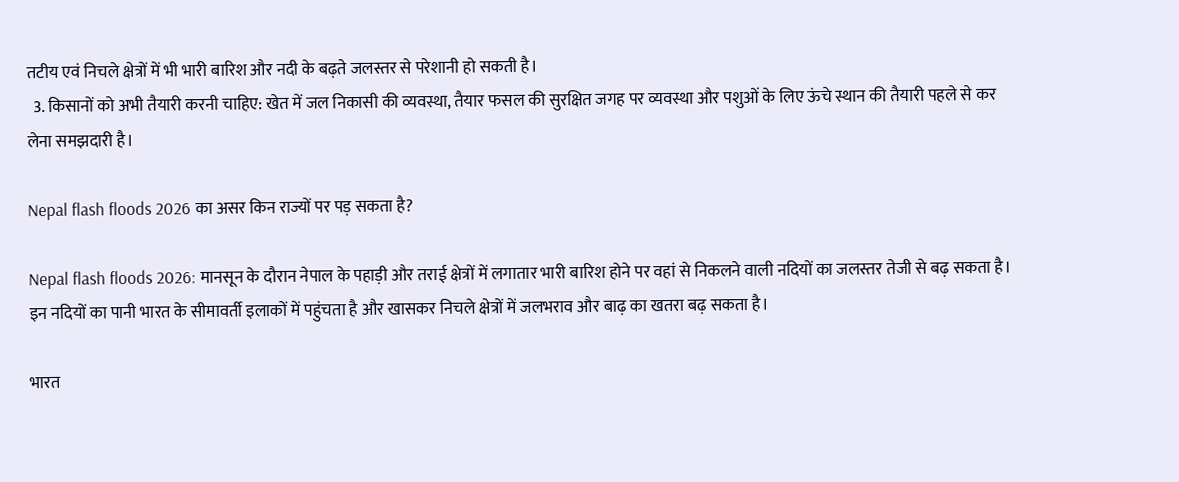तटीय एवं निचले क्षेत्रों में भी भारी बारिश और नदी के बढ़ते जलस्तर से परेशानी हो सकती है।
  3. किसानों को अभी तैयारी करनी चाहिए: खेत में जल निकासी की व्यवस्था, तैयार फसल की सुरक्षित जगह पर व्यवस्था और पशुओं के लिए ऊंचे स्थान की तैयारी पहले से कर लेना समझदारी है।

Nepal flash floods 2026 का असर किन राज्यों पर पड़ सकता है?

Nepal flash floods 2026: मानसून के दौरान नेपाल के पहाड़ी और तराई क्षेत्रों में लगातार भारी बारिश होने पर वहां से निकलने वाली नदियों का जलस्तर तेजी से बढ़ सकता है। इन नदियों का पानी भारत के सीमावर्ती इलाकों में पहुंचता है और खासकर निचले क्षेत्रों में जलभराव और बाढ़ का खतरा बढ़ सकता है।

भारत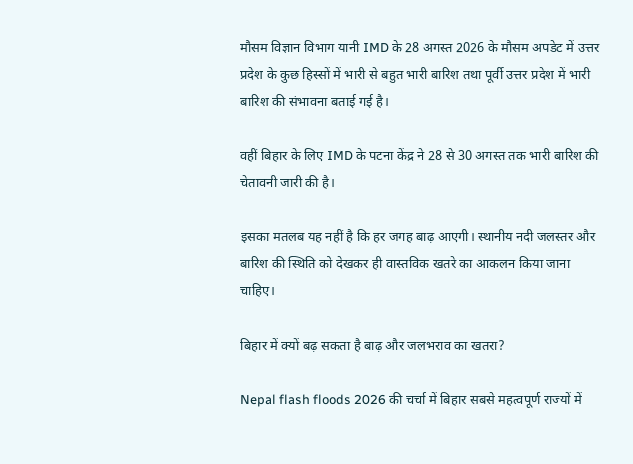मौसम विज्ञान विभाग यानी IMD के 28 अगस्त 2026 के मौसम अपडेट में उत्तर प्रदेश के कुछ हिस्सों में भारी से बहुत भारी बारिश तथा पूर्वी उत्तर प्रदेश में भारी बारिश की संभावना बताई गई है।

वहीं बिहार के लिए IMD के पटना केंद्र ने 28 से 30 अगस्त तक भारी बारिश की चेतावनी जारी की है।

इसका मतलब यह नहीं है कि हर जगह बाढ़ आएगी। स्थानीय नदी जलस्तर और बारिश की स्थिति को देखकर ही वास्तविक खतरे का आकलन किया जाना चाहिए।

बिहार में क्यों बढ़ सकता है बाढ़ और जलभराव का खतरा?

Nepal flash floods 2026 की चर्चा में बिहार सबसे महत्वपूर्ण राज्यों में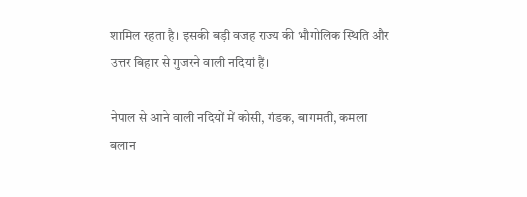शामिल रहता है। इसकी बड़ी वजह राज्य की भौगोलिक स्थिति और उत्तर बिहार से गुजरने वाली नदियां हैं।

नेपाल से आने वाली नदियों में कोसी, गंडक, बागमती, कमला बलान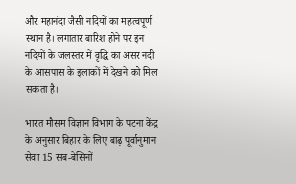और महानंदा जैसी नदियों का महत्वपूर्ण स्थान है। लगातार बारिश होने पर इन नदियों के जलस्तर में वृद्धि का असर नदी के आसपास के इलाकों में देखने को मिल सकता है।

भारत मौसम विज्ञान विभाग के पटना केंद्र के अनुसार बिहार के लिए बाढ़ पूर्वानुमान सेवा 15 सब-बेसिनों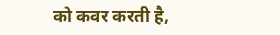को कवर करती है,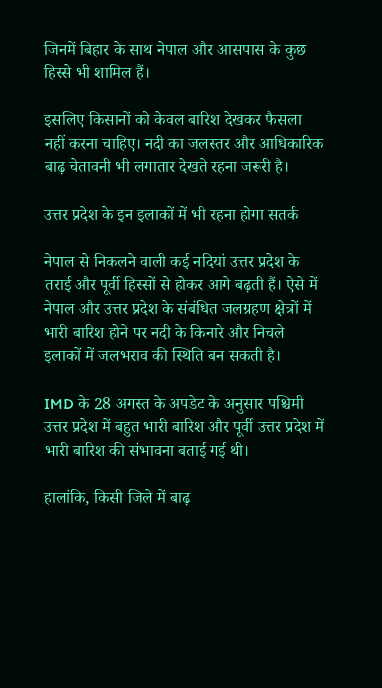जिनमें बिहार के साथ नेपाल और आसपास के कुछ हिस्से भी शामिल हैं।

इसलिए किसानों को केवल बारिश देखकर फैसला नहीं करना चाहिए। नदी का जलस्तर और आधिकारिक बाढ़ चेतावनी भी लगातार देखते रहना जरूरी है।

उत्तर प्रदेश के इन इलाकों में भी रहना होगा सतर्क

नेपाल से निकलने वाली कई नदियां उत्तर प्रदेश के तराई और पूर्वी हिस्सों से होकर आगे बढ़ती हैं। ऐसे में नेपाल और उत्तर प्रदेश के संबंधित जलग्रहण क्षेत्रों में भारी बारिश होने पर नदी के किनारे और निचले इलाकों में जलभराव की स्थिति बन सकती है।

IMD के 28 अगस्त के अपडेट के अनुसार पश्चिमी उत्तर प्रदेश में बहुत भारी बारिश और पूर्वी उत्तर प्रदेश में भारी बारिश की संभावना बताई गई थी।

हालांकि, किसी जिले में बाढ़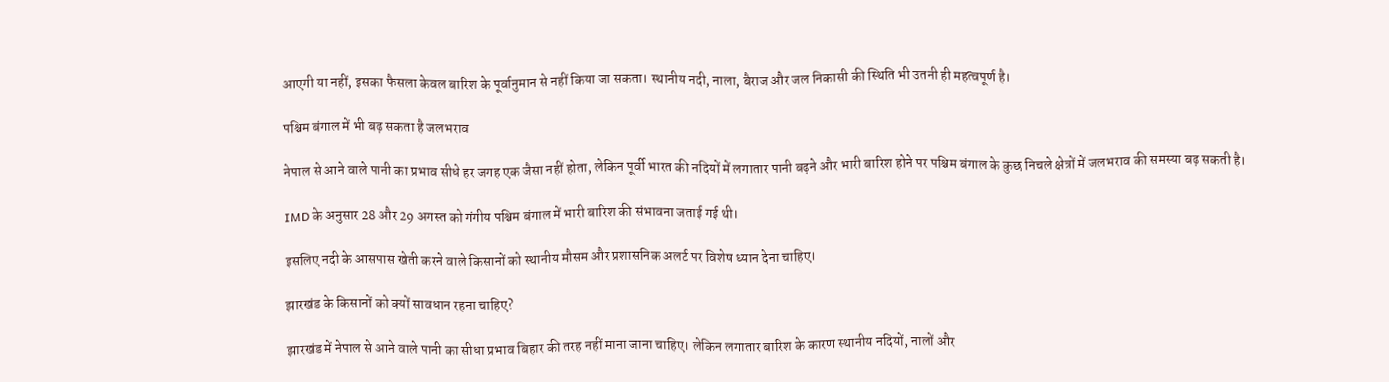आएगी या नहीं, इसका फैसला केवल बारिश के पूर्वानुमान से नहीं किया जा सकता। स्थानीय नदी, नाला, बैराज और जल निकासी की स्थिति भी उतनी ही महत्वपूर्ण है।

पश्चिम बंगाल में भी बढ़ सकता है जलभराव

नेपाल से आने वाले पानी का प्रभाव सीधे हर जगह एक जैसा नहीं होता, लेकिन पूर्वी भारत की नदियों में लगातार पानी बढ़ने और भारी बारिश होने पर पश्चिम बंगाल के कुछ निचले क्षेत्रों में जलभराव की समस्या बढ़ सकती है।

IMD के अनुसार 28 और 29 अगस्त को गंगीय पश्चिम बंगाल में भारी बारिश की संभावना जताई गई थी।

इसलिए नदी के आसपास खेती करने वाले किसानों को स्थानीय मौसम और प्रशासनिक अलर्ट पर विशेष ध्यान देना चाहिए।

झारखंड के किसानों को क्यों सावधान रहना चाहिए?

झारखंड में नेपाल से आने वाले पानी का सीधा प्रभाव बिहार की तरह नहीं माना जाना चाहिए। लेकिन लगातार बारिश के कारण स्थानीय नदियों, नालों और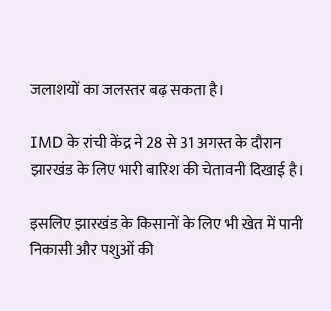जलाशयों का जलस्तर बढ़ सकता है।

IMD के रांची केंद्र ने 28 से 31 अगस्त के दौरान झारखंड के लिए भारी बारिश की चेतावनी दिखाई है।

इसलिए झारखंड के किसानों के लिए भी खेत में पानी निकासी और पशुओं की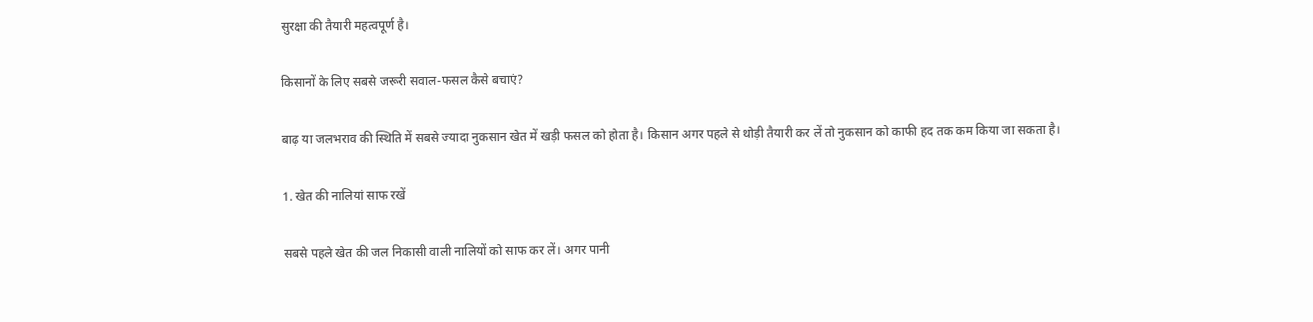सुरक्षा की तैयारी महत्वपूर्ण है।

किसानों के लिए सबसे जरूरी सवाल-फसल कैसे बचाएं?

बाढ़ या जलभराव की स्थिति में सबसे ज्यादा नुकसान खेत में खड़ी फसल को होता है। किसान अगर पहले से थोड़ी तैयारी कर लें तो नुकसान को काफी हद तक कम किया जा सकता है।

1. खेत की नालियां साफ रखें

सबसे पहले खेत की जल निकासी वाली नालियों को साफ कर लें। अगर पानी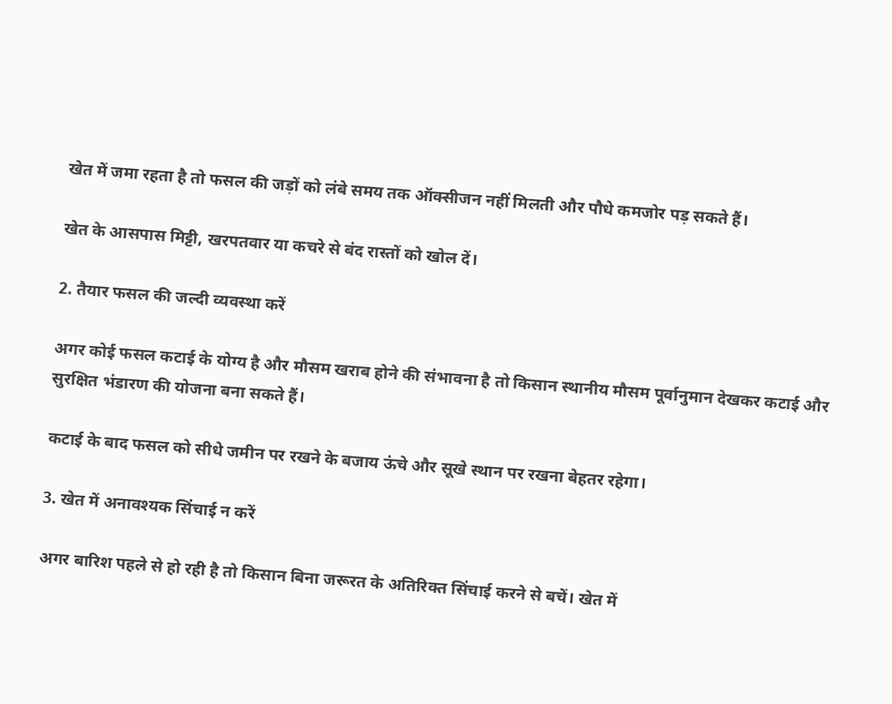खेत में जमा रहता है तो फसल की जड़ों को लंबे समय तक ऑक्सीजन नहीं मिलती और पौधे कमजोर पड़ सकते हैं।

खेत के आसपास मिट्टी, खरपतवार या कचरे से बंद रास्तों को खोल दें।

2. तैयार फसल की जल्दी व्यवस्था करें

अगर कोई फसल कटाई के योग्य है और मौसम खराब होने की संभावना है तो किसान स्थानीय मौसम पूर्वानुमान देखकर कटाई और सुरक्षित भंडारण की योजना बना सकते हैं।

कटाई के बाद फसल को सीधे जमीन पर रखने के बजाय ऊंचे और सूखे स्थान पर रखना बेहतर रहेगा।

3. खेत में अनावश्यक सिंचाई न करें

अगर बारिश पहले से हो रही है तो किसान बिना जरूरत के अतिरिक्त सिंचाई करने से बचें। खेत में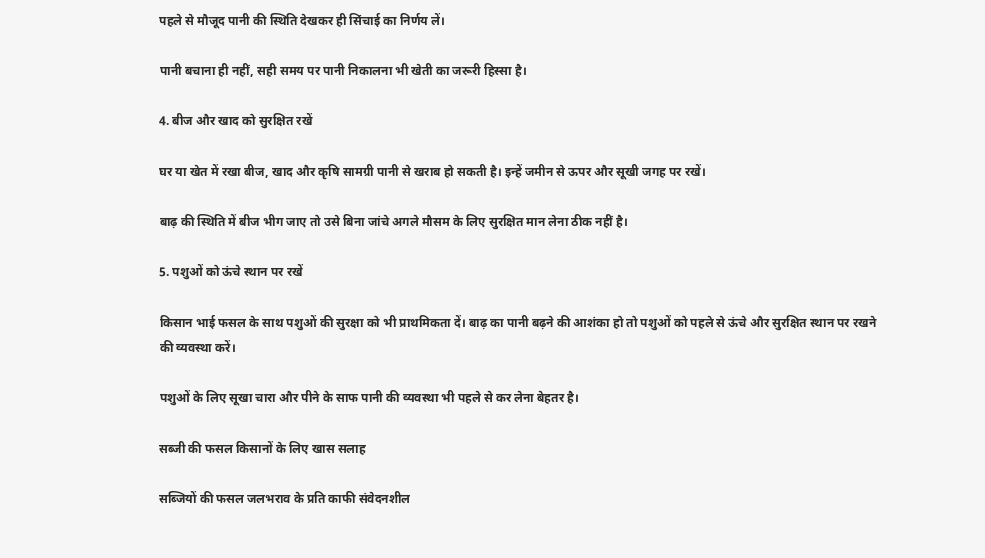पहले से मौजूद पानी की स्थिति देखकर ही सिंचाई का निर्णय लें।

पानी बचाना ही नहीं, सही समय पर पानी निकालना भी खेती का जरूरी हिस्सा है।

4. बीज और खाद को सुरक्षित रखें

घर या खेत में रखा बीज, खाद और कृषि सामग्री पानी से खराब हो सकती है। इन्हें जमीन से ऊपर और सूखी जगह पर रखें।

बाढ़ की स्थिति में बीज भीग जाए तो उसे बिना जांचे अगले मौसम के लिए सुरक्षित मान लेना ठीक नहीं है।

5. पशुओं को ऊंचे स्थान पर रखें

किसान भाई फसल के साथ पशुओं की सुरक्षा को भी प्राथमिकता दें। बाढ़ का पानी बढ़ने की आशंका हो तो पशुओं को पहले से ऊंचे और सुरक्षित स्थान पर रखने की व्यवस्था करें।

पशुओं के लिए सूखा चारा और पीने के साफ पानी की व्यवस्था भी पहले से कर लेना बेहतर है।

सब्जी की फसल किसानों के लिए खास सलाह

सब्जियों की फसल जलभराव के प्रति काफी संवेदनशील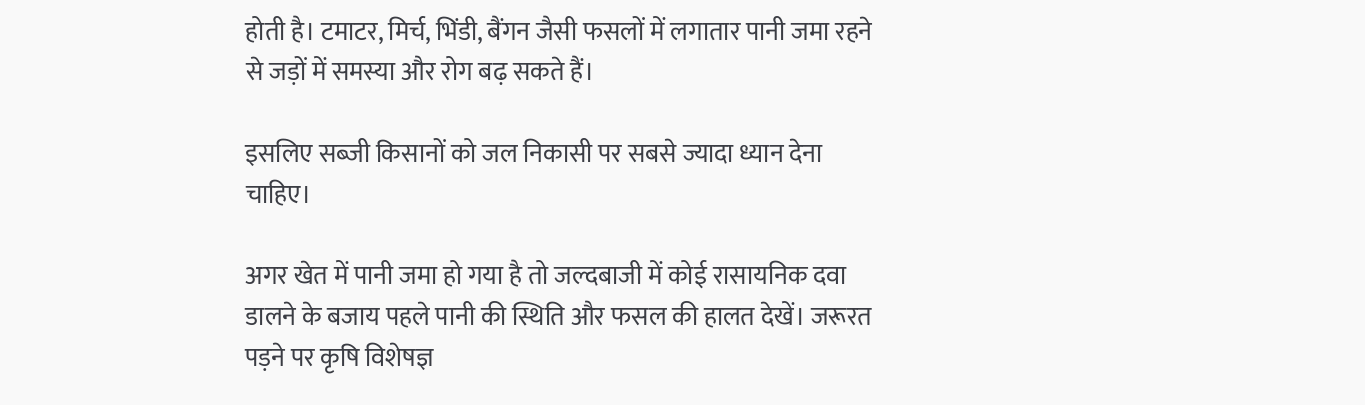होती है। टमाटर, मिर्च, भिंडी, बैंगन जैसी फसलों में लगातार पानी जमा रहने से जड़ों में समस्या और रोग बढ़ सकते हैं।

इसलिए सब्जी किसानों को जल निकासी पर सबसे ज्यादा ध्यान देना चाहिए।

अगर खेत में पानी जमा हो गया है तो जल्दबाजी में कोई रासायनिक दवा डालने के बजाय पहले पानी की स्थिति और फसल की हालत देखें। जरूरत पड़ने पर कृषि विशेषज्ञ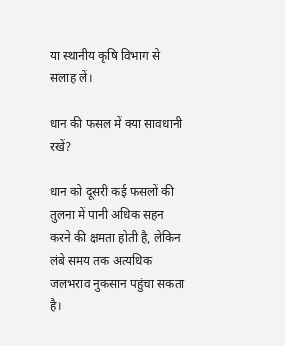या स्थानीय कृषि विभाग से सलाह लें।

धान की फसल में क्या सावधानी रखें?

धान को दूसरी कई फसलों की तुलना में पानी अधिक सहन करने की क्षमता होती है, लेकिन लंबे समय तक अत्यधिक जलभराव नुकसान पहुंचा सकता है।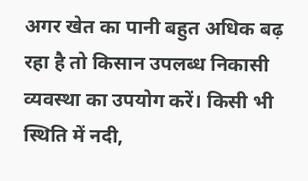अगर खेत का पानी बहुत अधिक बढ़ रहा है तो किसान उपलब्ध निकासी व्यवस्था का उपयोग करें। किसी भी स्थिति में नदी,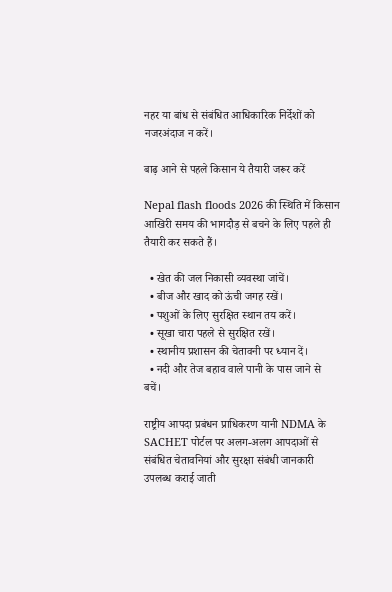नहर या बांध से संबंधित आधिकारिक निर्देशों को नजरअंदाज न करें।

बाढ़ आने से पहले किसान ये तैयारी जरूर करें

Nepal flash floods 2026 की स्थिति में किसान आखिरी समय की भागदौड़ से बचने के लिए पहले ही तैयारी कर सकते हैं।

  • खेत की जल निकासी व्यवस्था जांचें।
  • बीज और खाद को ऊंची जगह रखें।
  • पशुओं के लिए सुरक्षित स्थान तय करें।
  • सूखा चारा पहले से सुरक्षित रखें।
  • स्थानीय प्रशासन की चेतावनी पर ध्यान दें।
  • नदी और तेज बहाव वाले पानी के पास जाने से बचें।

राष्ट्रीय आपदा प्रबंधन प्राधिकरण यानी NDMA के SACHET पोर्टल पर अलग-अलग आपदाओं से संबंधित चेतावनियां और सुरक्षा संबंधी जानकारी उपलब्ध कराई जाती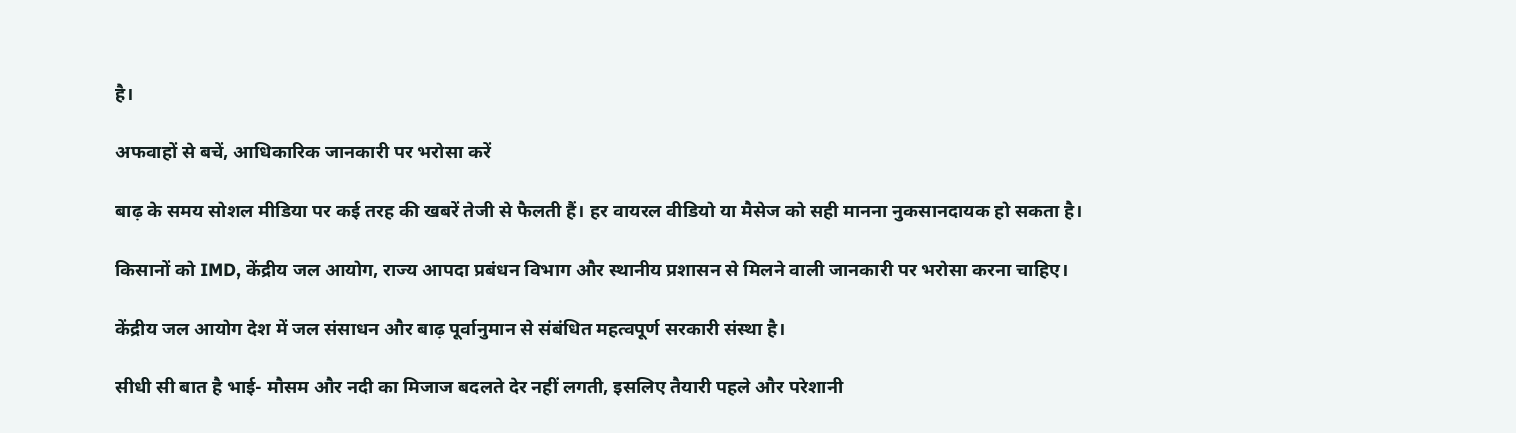है।

अफवाहों से बचें, आधिकारिक जानकारी पर भरोसा करें

बाढ़ के समय सोशल मीडिया पर कई तरह की खबरें तेजी से फैलती हैं। हर वायरल वीडियो या मैसेज को सही मानना नुकसानदायक हो सकता है।

किसानों को IMD, केंद्रीय जल आयोग, राज्य आपदा प्रबंधन विभाग और स्थानीय प्रशासन से मिलने वाली जानकारी पर भरोसा करना चाहिए।

केंद्रीय जल आयोग देश में जल संसाधन और बाढ़ पूर्वानुमान से संबंधित महत्वपूर्ण सरकारी संस्था है।

सीधी सी बात है भाई- मौसम और नदी का मिजाज बदलते देर नहीं लगती, इसलिए तैयारी पहले और परेशानी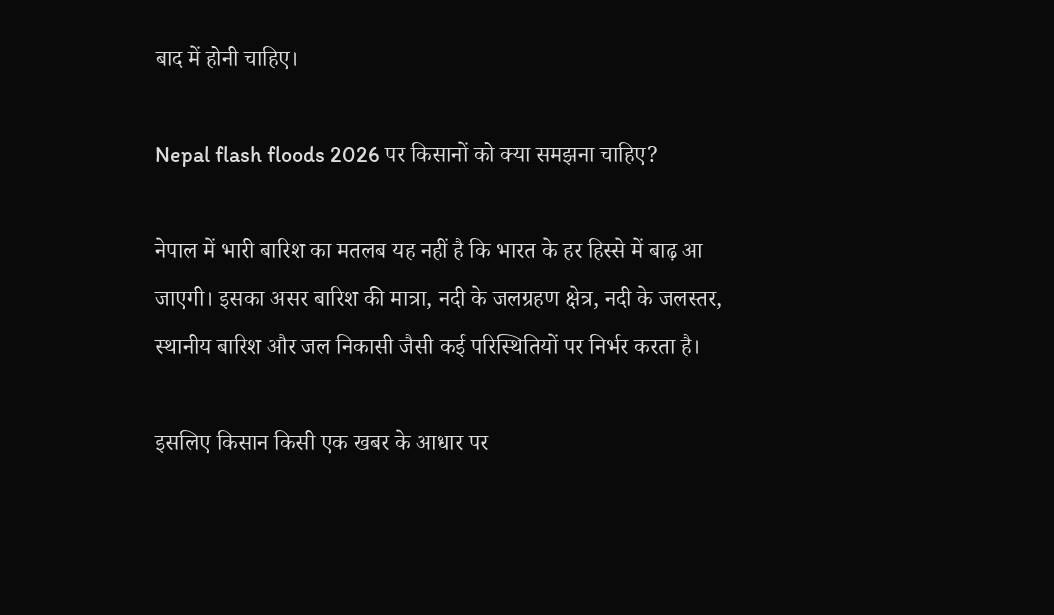बाद में होनी चाहिए।

Nepal flash floods 2026 पर किसानों को क्या समझना चाहिए?

नेपाल में भारी बारिश का मतलब यह नहीं है कि भारत के हर हिस्से में बाढ़ आ जाएगी। इसका असर बारिश की मात्रा, नदी के जलग्रहण क्षेत्र, नदी के जलस्तर, स्थानीय बारिश और जल निकासी जैसी कई परिस्थितियों पर निर्भर करता है।

इसलिए किसान किसी एक खबर के आधार पर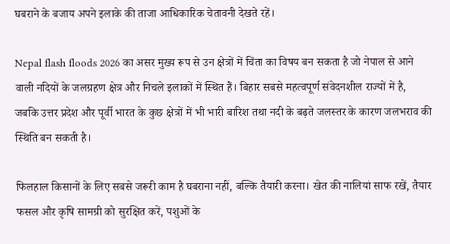घबराने के बजाय अपने इलाके की ताजा आधिकारिक चेतावनी देखते रहें।

Nepal flash floods 2026 का असर मुख्य रूप से उन क्षेत्रों में चिंता का विषय बन सकता है जो नेपाल से आने वाली नदियों के जलग्रहण क्षेत्र और निचले इलाकों में स्थित हैं। बिहार सबसे महत्वपूर्ण संवेदनशील राज्यों में है, जबकि उत्तर प्रदेश और पूर्वी भारत के कुछ क्षेत्रों में भी भारी बारिश तथा नदी के बढ़ते जलस्तर के कारण जलभराव की स्थिति बन सकती है।

फिलहाल किसानों के लिए सबसे जरूरी काम है घबराना नहीं, बल्कि तैयारी करना। खेत की नालियां साफ रखें, तैयार फसल और कृषि सामग्री को सुरक्षित करें, पशुओं के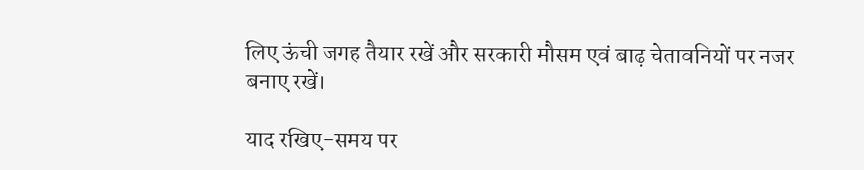लिए ऊंची जगह तैयार रखें और सरकारी मौसम एवं बाढ़ चेतावनियों पर नजर बनाए रखें।

याद रखिए-समय पर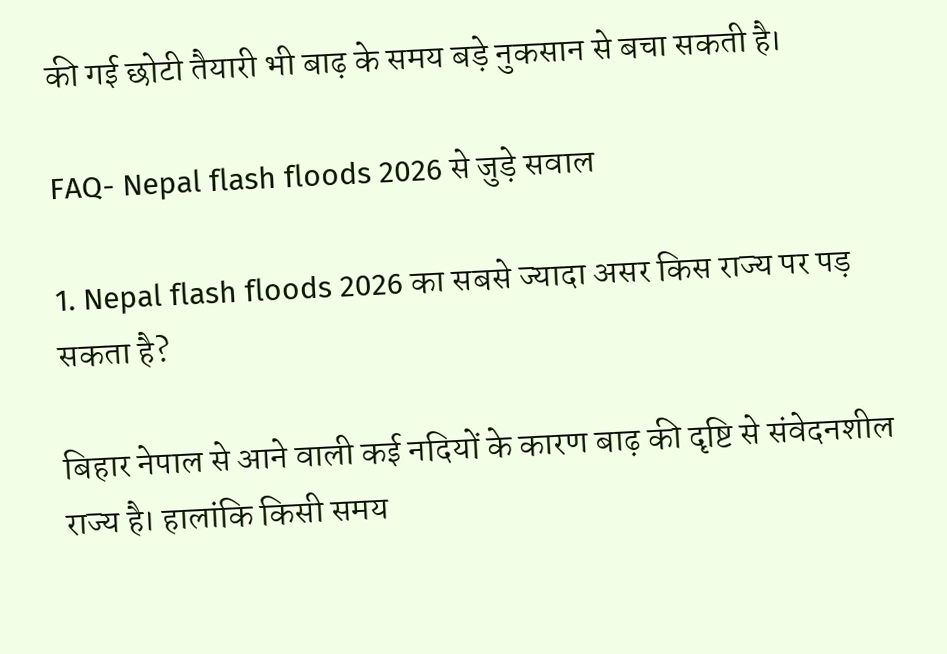की गई छोटी तैयारी भी बाढ़ के समय बड़े नुकसान से बचा सकती है।

FAQ- Nepal flash floods 2026 से जुड़े सवाल

1. Nepal flash floods 2026 का सबसे ज्यादा असर किस राज्य पर पड़ सकता है?

बिहार नेपाल से आने वाली कई नदियों के कारण बाढ़ की दृष्टि से संवेदनशील राज्य है। हालांकि किसी समय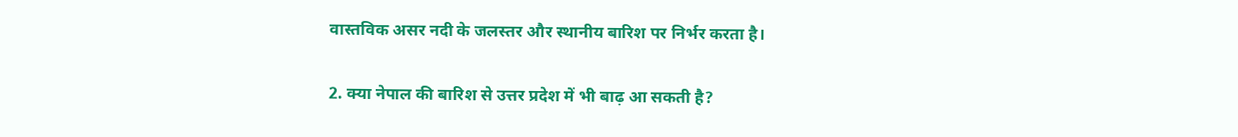वास्तविक असर नदी के जलस्तर और स्थानीय बारिश पर निर्भर करता है।

2. क्या नेपाल की बारिश से उत्तर प्रदेश में भी बाढ़ आ सकती है?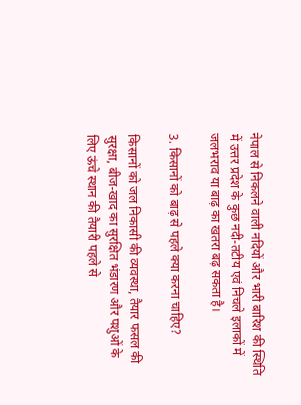नेपाल से निकलने वाली नदियों और भारी बारिश की स्थिति में उत्तर प्रदेश के कुछ नदी-तटीय एवं निचले इलाकों में जलभराव या बाढ़ का खतरा बढ़ सकता है।

3. किसानों को बाढ़ से पहले क्या करना चाहिए?

किसानों को जल निकासी की व्यवस्था, तैयार फसल की सुरक्षा, बीज-खाद का सुरक्षित भंडारण और पशुओं के लिए ऊंचे स्थान की तैयारी पहले से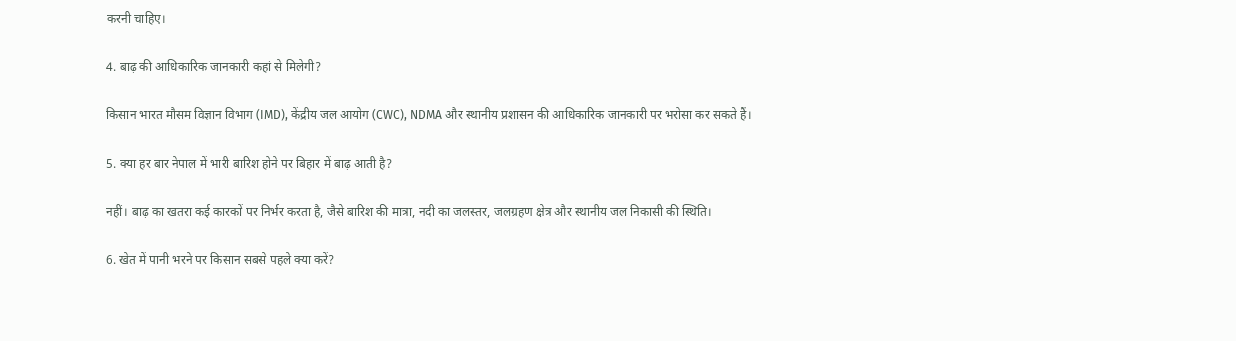करनी चाहिए।

4. बाढ़ की आधिकारिक जानकारी कहां से मिलेगी?

किसान भारत मौसम विज्ञान विभाग (IMD), केंद्रीय जल आयोग (CWC), NDMA और स्थानीय प्रशासन की आधिकारिक जानकारी पर भरोसा कर सकते हैं।

5. क्या हर बार नेपाल में भारी बारिश होने पर बिहार में बाढ़ आती है?

नहीं। बाढ़ का खतरा कई कारकों पर निर्भर करता है, जैसे बारिश की मात्रा, नदी का जलस्तर, जलग्रहण क्षेत्र और स्थानीय जल निकासी की स्थिति।

6. खेत में पानी भरने पर किसान सबसे पहले क्या करें?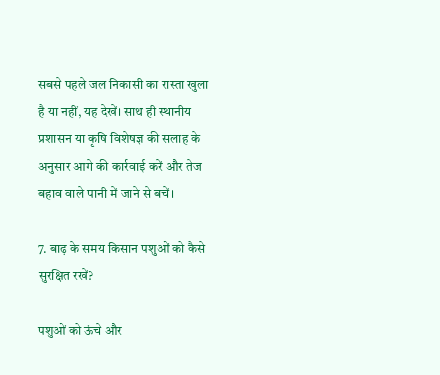सबसे पहले जल निकासी का रास्ता खुला है या नहीं, यह देखें। साथ ही स्थानीय प्रशासन या कृषि विशेषज्ञ की सलाह के अनुसार आगे की कार्रवाई करें और तेज बहाव वाले पानी में जाने से बचें।

7. बाढ़ के समय किसान पशुओं को कैसे सुरक्षित रखें?

पशुओं को ऊंचे और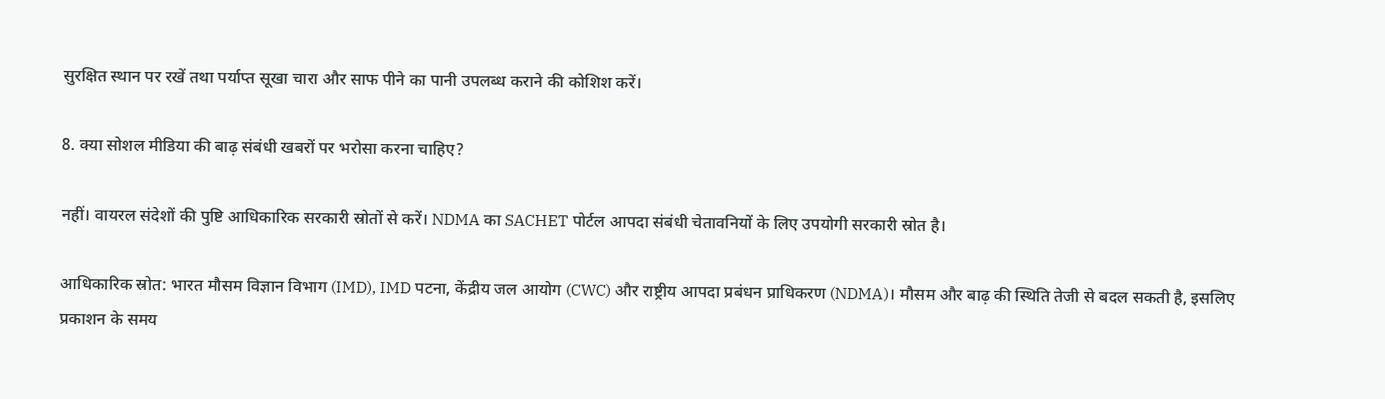सुरक्षित स्थान पर रखें तथा पर्याप्त सूखा चारा और साफ पीने का पानी उपलब्ध कराने की कोशिश करें।

8. क्या सोशल मीडिया की बाढ़ संबंधी खबरों पर भरोसा करना चाहिए?

नहीं। वायरल संदेशों की पुष्टि आधिकारिक सरकारी स्रोतों से करें। NDMA का SACHET पोर्टल आपदा संबंधी चेतावनियों के लिए उपयोगी सरकारी स्रोत है।

आधिकारिक स्रोत: भारत मौसम विज्ञान विभाग (IMD), IMD पटना, केंद्रीय जल आयोग (CWC) और राष्ट्रीय आपदा प्रबंधन प्राधिकरण (NDMA)। मौसम और बाढ़ की स्थिति तेजी से बदल सकती है, इसलिए प्रकाशन के समय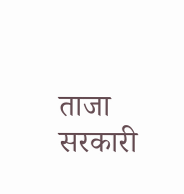ताजा सरकारी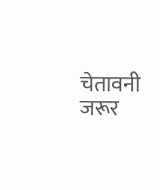चेतावनी जरूर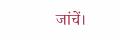जांचें।